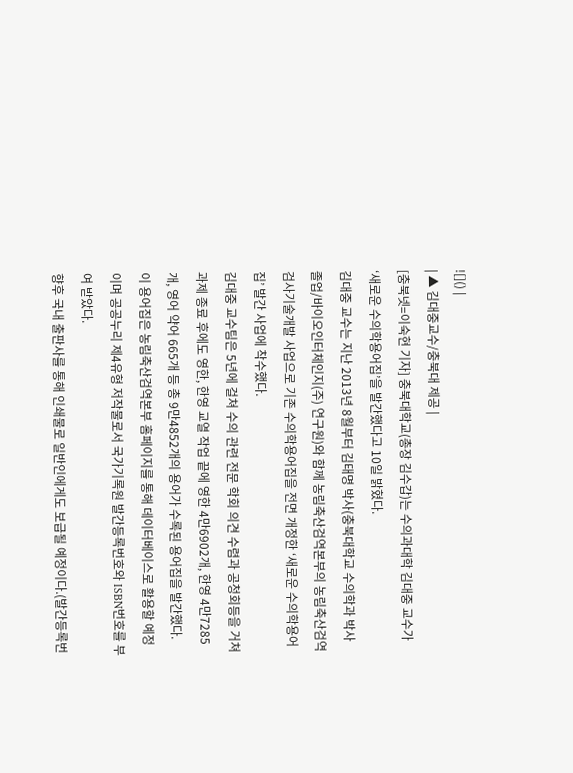![]() |
| ▲ 김대중교수/충북대 제공 |
[충북넷=이숙현 기자] 충북대학교(총장 김수갑)는 수의과대학 김대중 교수가 ‘새로운 수의학용어집’을 발간했다고 10일 밝혔다.
김대중 교수는 지난 2013년 8월부터 김태명 박사(충북대학교 수의학과 박사 졸업/바이오인터체인지(주) 연구원)와 함께 농림축산검역본부의 농림축산검역검사기술개발 사업으로 기존 수의학용어집을 전면 개정한 ‘새로운 수의학용어집’ 발간 사업에 착수했다.
김대중 교수팀은 5년에 걸쳐 수의 관련 전문 학회 의견 수렴과 공청회등을 거쳐 과제 종료 후에도 영한, 한영 교열 작업 끝에 영한 4만6902개, 한영 4만7285개, 영어 약어 665개 등 총 9만4852개의 용어가 수록된 용어집을 발간했다.
이 용어집은 농림축산검역본부 홈페이지를 통해 데이터베이스로 활용할 예정이며 공공누리 제4유형 저작물로서 국가기록원 발간등록번호와 ISBN번호를 부여 받았다.
향후 국내 출판사를 통해 인쇄물로 일반인에게도 보급될 예정이다.(발간등록번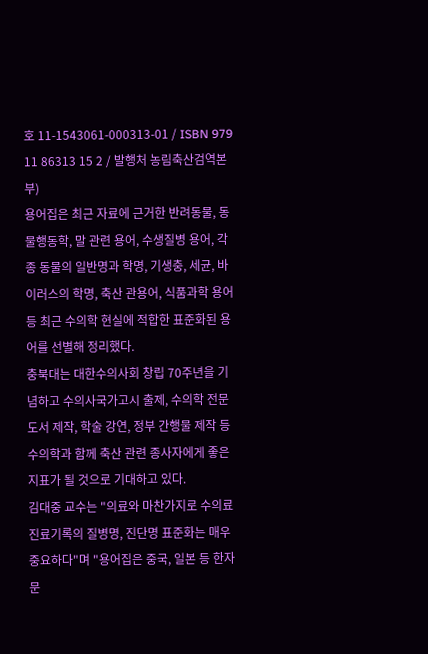호 11-1543061-000313-01 / ISBN 979 11 86313 15 2 / 발행처 농림축산검역본부)
용어집은 최근 자료에 근거한 반려동물, 동물행동학, 말 관련 용어, 수생질병 용어, 각종 동물의 일반명과 학명, 기생충, 세균, 바이러스의 학명, 축산 관용어, 식품과학 용어 등 최근 수의학 현실에 적합한 표준화된 용어를 선별해 정리했다.
충북대는 대한수의사회 창립 70주년을 기념하고 수의사국가고시 출제, 수의학 전문 도서 제작, 학술 강연, 정부 간행물 제작 등 수의학과 함께 축산 관련 종사자에게 좋은 지표가 될 것으로 기대하고 있다.
김대중 교수는 "의료와 마찬가지로 수의료 진료기록의 질병명, 진단명 표준화는 매우 중요하다"며 "용어집은 중국, 일본 등 한자문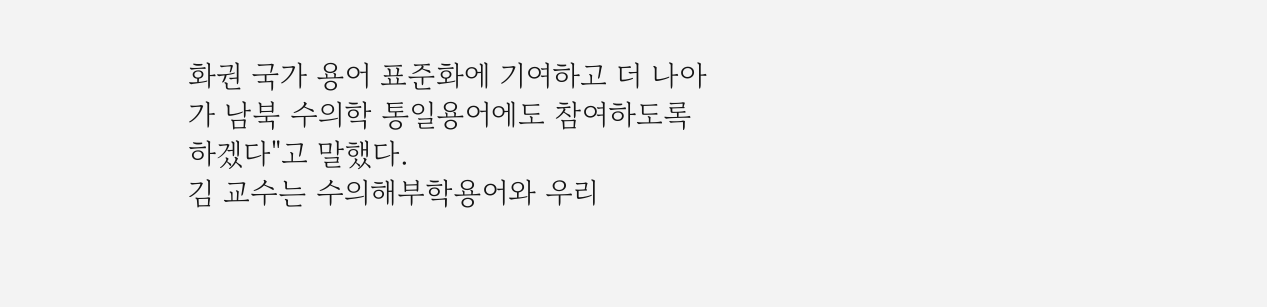화권 국가 용어 표준화에 기여하고 더 나아가 남북 수의학 통일용어에도 참여하도록 하겠다"고 말했다.
김 교수는 수의해부학용어와 우리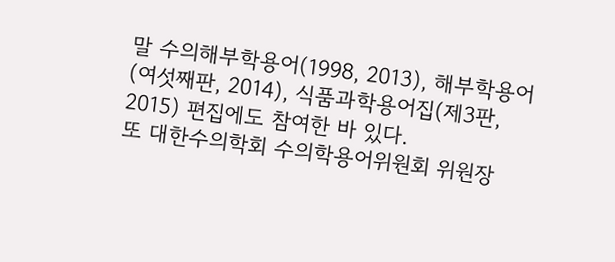말 수의해부학용어(1998, 2013), 해부학용어(여섯째판, 2014), 식품과학용어집(제3판, 2015) 편집에도 참여한 바 있다.
또 대한수의학회 수의학용어위원회 위원장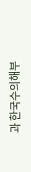과 한국수의해부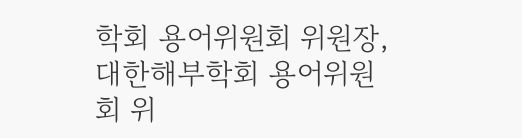학회 용어위원회 위원장, 대한해부학회 용어위원회 위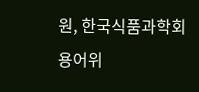원, 한국식품과학회 용어위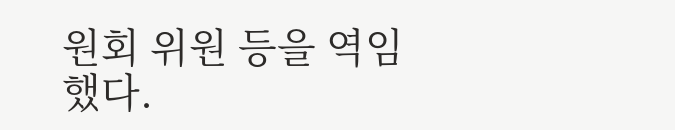원회 위원 등을 역임했다.